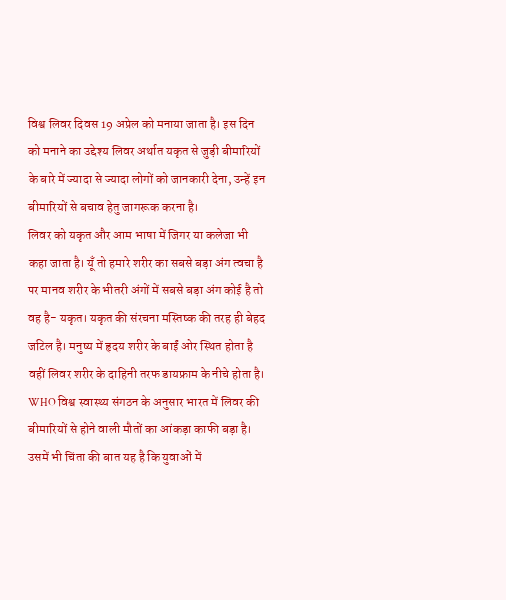विश्व लिवर दिवस 19 अप्रेल को मनाया जाता है। इस दिन को मनाने का उद्देश्य लिवर अर्थात यकृत से जुड़ी बीमारियों के बारे में ज्यादा से ज्यादा लोगों को जानकारी देना, उन्हें इन बीमारियों से बचाव हेतु जागरूक करना है।
लिवर को यकृत और आम भाषा में जिगर या कलेजा भी कहा जाता है। यूँ तो हमारे शरीर का सबसे बड़ा अंग त्वचा है पर मानव शरीर के भीतरी अंगों में सबसे बड़ा अंग कोई है तो वह है- यकृत। यकृत की संरचना मस्तिष्क की तरह ही बेहद जटिल है। मनुष्य में हृदय शरीर के बाईं ओर स्थित होता है वहीं लिवर शरीर के दाहिनी तरफ डायफ्राम के नीचे होता है।
WHO विश्व स्वास्थ्य संगठन के अनुसार भारत में लिवर की बीमारियों से होने वाली मौतों का आंकड़ा काफी बड़ा है। उसमें भी चिंता की बात यह है कि युवाओं में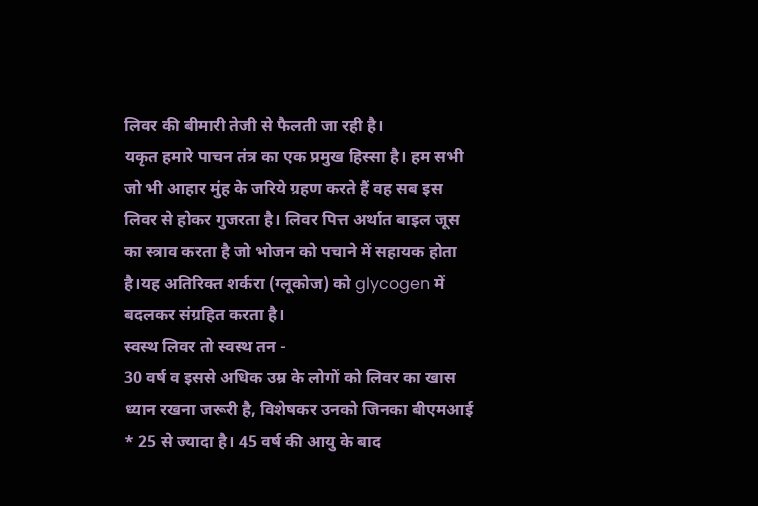लिवर की बीमारी तेजी से फैलती जा रही है।
यकृत हमारे पाचन तंत्र का एक प्रमुख हिस्सा है। हम सभी जो भी आहार मुंह के जरिये ग्रहण करते हैं वह सब इस लिवर से होकर गुजरता है। लिवर पित्त अर्थात बाइल जूस का स्त्राव करता है जो भोजन को पचाने में सहायक होता है।यह अतिरिक्त शर्करा (ग्लूकोज) को glycogen में बदलकर संग्रहित करता है।
स्वस्थ लिवर तो स्वस्थ तन -
30 वर्ष व इससे अधिक उम्र के लोगों को लिवर का खास ध्यान रखना जरूरी है, विशेषकर उनको जिनका बीएमआई * 25 से ज्यादा है। 45 वर्ष की आयु के बाद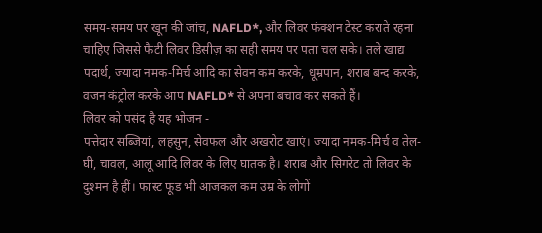समय-समय पर खून की जांच, NAFLD*, और लिवर फंक्शन टेस्ट कराते रहना चाहिए जिससे फैटी लिवर डिसीज़ का सही समय पर पता चल सके। तले खाद्य पदार्थ, ज्यादा नमक-मिर्च आदि का सेवन कम करके, धूम्रपान, शराब बन्द करके, वजन कंट्रोल करके आप NAFLD* से अपना बचाव कर सकते हैं।
लिवर को पसंद है यह भोजन -
पत्तेदार सब्जियां, लहसुन, सेवफल और अखरोट खाएं। ज्यादा नमक-मिर्च व तेल-घी, चावल, आलू आदि लिवर के लिए घातक है। शराब और सिगरेट तो लिवर के दुश्मन है हीं। फास्ट फूड भी आजकल कम उम्र के लोगों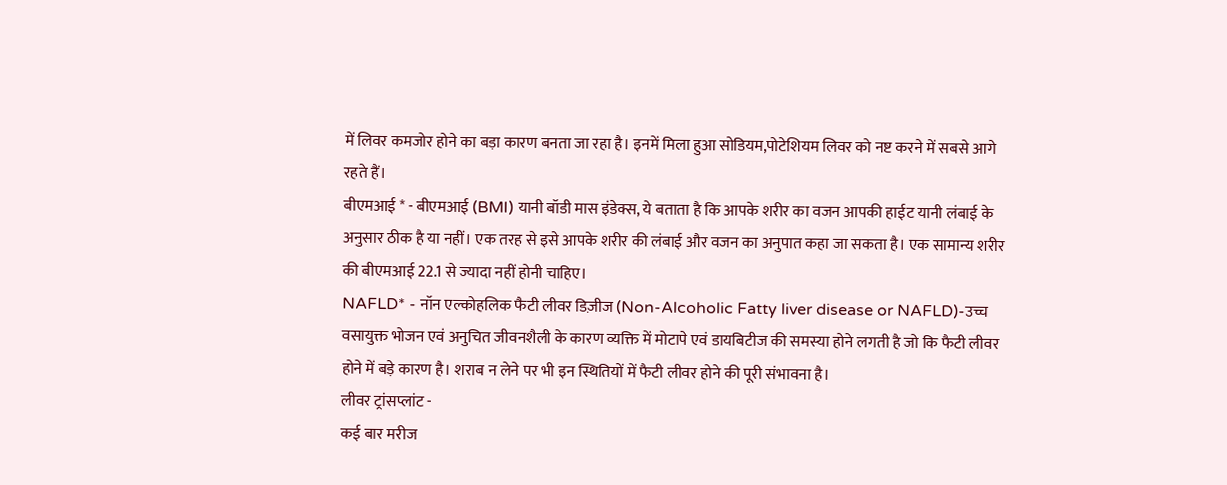में लिवर कमजोर होने का बड़ा कारण बनता जा रहा है। इनमें मिला हुआ सोडियम,पोटेशियम लिवर को नष्ट करने में सबसे आगे रहते हैं।
बीएमआई * - बीएमआई (BMI) यानी बॉडी मास इंडेक्स, ये बताता है कि आपके शरीर का वजन आपकी हाईट यानी लंबाई के अनुसार ठीक है या नहीं। एक तरह से इसे आपके शरीर की लंबाई और वजन का अनुपात कहा जा सकता है। एक सामान्य शरीर की बीएमआई 22.1 से ज्यादा नहीं होनी चाहिए।
NAFLD* - नॉन एल्कोहलिक फैटी लीवर डिज़ीज (Non-Alcoholic Fatty liver disease or NAFLD)-उच्च वसायुक्त भोजन एवं अनुचित जीवनशैली के कारण व्यक्ति में मोटापे एवं डायबिटीज की समस्या होने लगती है जो कि फैटी लीवर होने में बड़े कारण है। शराब न लेने पर भी इन स्थितियों में फैटी लीवर होने की पूरी संभावना है।
लीवर ट्रांसप्लांट -
कई बार मरीज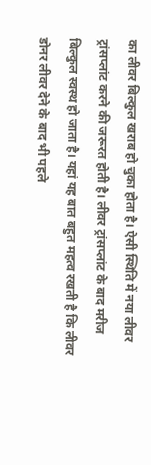का लीवर बिल्कुल खराब हो चुका होता है। ऐसी स्थिति में नया लीवर ट्रांसप्लांट करने की जरूरत होती है। लीवर ट्रांसप्लांट के बाद मरीज बिल्कुल स्वस्थ हो जाता है। यहां यह बात बहुत महत्व रखती है कि लीवर डोनर लीवर देने के बाद भी पहले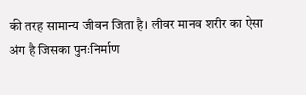की तरह सामान्य जीवन जिता है। लीवर मानव शरीर का ऐसा अंग है जिसका पुनःनिर्माण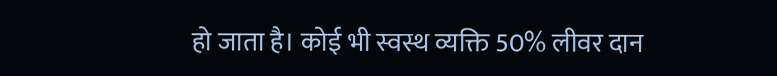हो जाता है। कोई भी स्वस्थ व्यक्ति 50% लीवर दान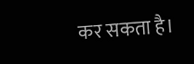कर सकता है।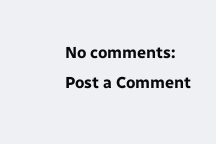No comments:
Post a Comment